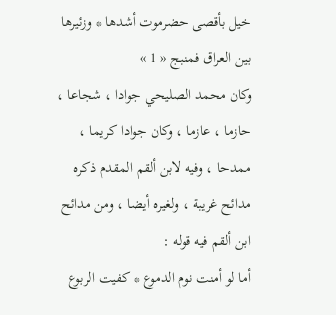خيل بأقصى حضرموت أشدها * وزئيرها بين العراق فمنبج « 1 »
وكان محمد الصليحي جوادا ، شجاعا ، حازما ، عازما ، وكان جوادا كريما ، ممدحا ، وفيه لابن ألقم المقدم ذكره مدائح غريبة ، ولغيره أيضا ، ومن مدائح ابن ألقم فيه قوله :
أما لو أمنت نوم الدموع * كفيت الربوع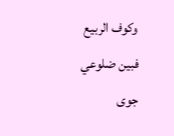وكوف الربيع
فبين ضلوعي جوى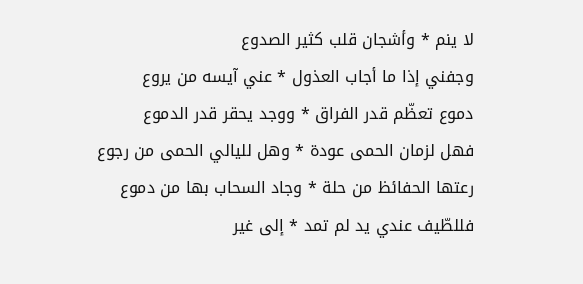لا ينم * وأشجان قلب كثير الصدوع
وجفني إذا ما أجاب العذول * عني آيسه من يروع
دموع تعظّم قدر الفراق * ووجد يحقر قدر الدموع
فهل لزمان الحمى عودة * وهل لليالي الحمى من رجوع
رعتها الحفائظ من حلة * وجاد السحاب بها من دموع
فللطّيف عندي يد لم تمد * إلى غير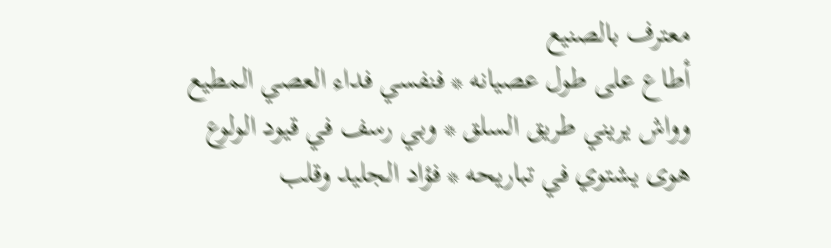معترف بالصنيع
أطاع على طول عصيانه * فنفسي فداء العصي المطيع
وواش يريني طريق السلق * وبي رسف في قيود الولوع
هوى يشتوي في تباريحه * فؤاد الجليد وقلب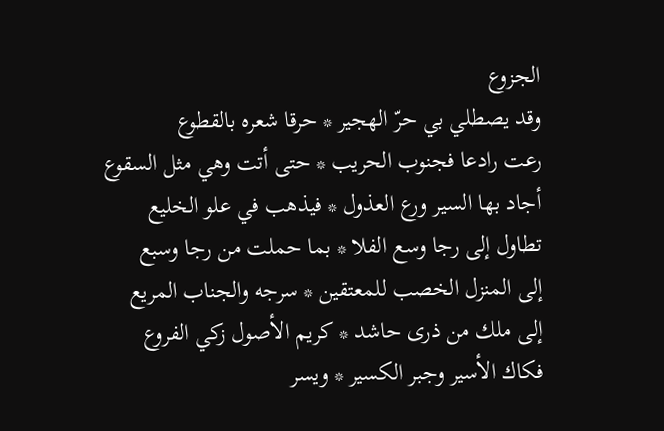الجزوع
وقد يصطلي بي حرّ الهجير * حرقا شعره بالقطوع
رعت رادعا فجنوب الحريب * حتى أتت وهي مثل السقوع
أجاد بها السير ورع العذول * فيذهب في علو الخليع
تطاول إلى رجا وسع الفلا * بما حملت من رجا وسبع
إلى المنزل الخصب للمعتقين * سرجه والجناب المريع
إلى ملك من ذرى حاشد * كريم الأصول زكي الفروع
فكاك الأسير وجبر الكسير * ويسر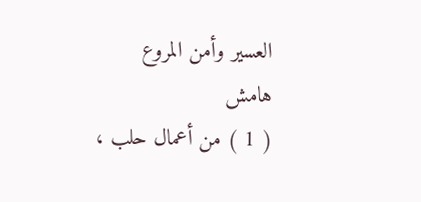العسير وأمن المروع
هامش
( 1 ) من أعمال حلب ،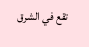تقع في الشرق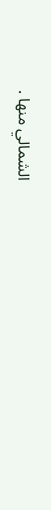الشمالي منها .